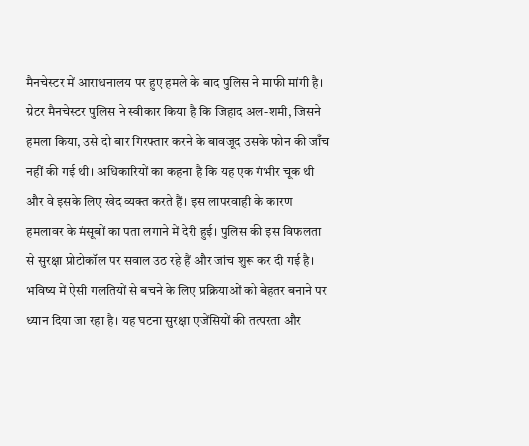मैनचेस्टर में आराधनालय पर हुए हमले के बाद पुलिस ने माफी मांगी है। ग्रेटर मैनचेस्टर पुलिस ने स्वीकार किया है कि जिहाद अल-शमी, जिसने हमला किया, उसे दो बार गिरफ्तार करने के बावजूद उसके फोन की जाँच नहीं की गई थी। अधिकारियों का कहना है कि यह एक गंभीर चूक थी और वे इसके लिए खेद व्यक्त करते हैं। इस लापरवाही के कारण हमलावर के मंसूबों का पता लगाने में देरी हुई। पुलिस की इस विफलता से सुरक्षा प्रोटोकॉल पर सवाल उठ रहे हैं और जांच शुरू कर दी गई है। भविष्य में ऐसी गलतियों से बचने के लिए प्रक्रियाओं को बेहतर बनाने पर ध्यान दिया जा रहा है। यह घटना सुरक्षा एजेंसियों की तत्परता और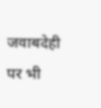जवाबदेही पर भी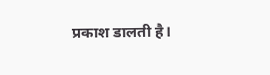प्रकाश डालती है।